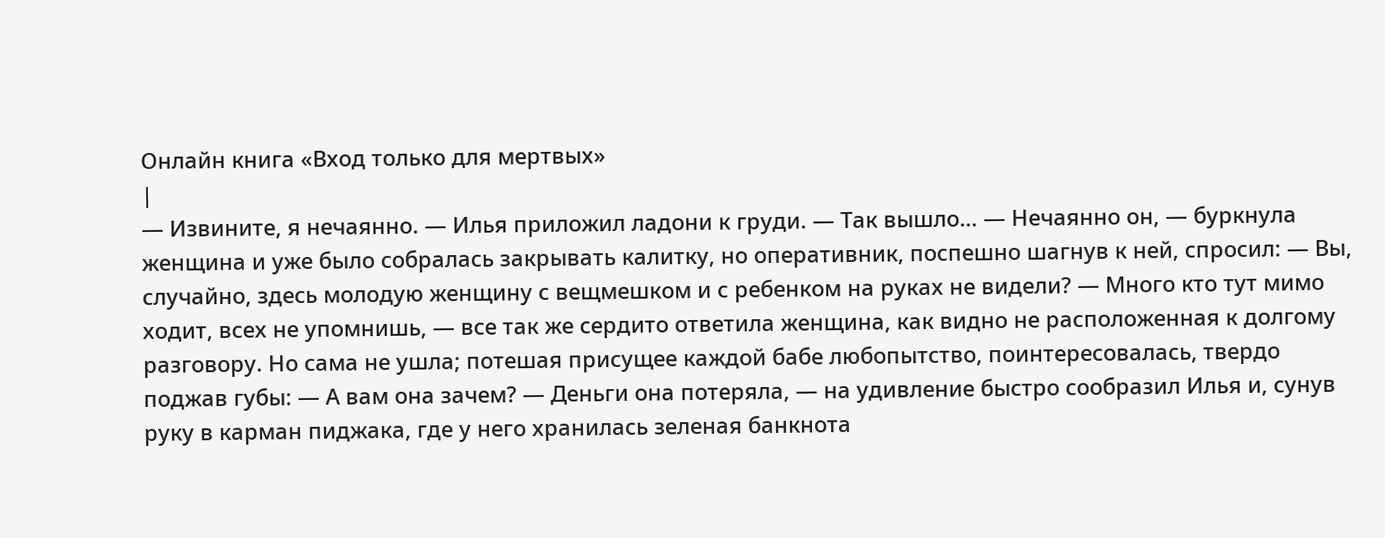Онлайн книга «Вход только для мертвых»
|
— Извините, я нечаянно. — Илья приложил ладони к груди. — Так вышло… — Нечаянно он, — буркнула женщина и уже было собралась закрывать калитку, но оперативник, поспешно шагнув к ней, спросил: — Вы, случайно, здесь молодую женщину с вещмешком и с ребенком на руках не видели? — Много кто тут мимо ходит, всех не упомнишь, — все так же сердито ответила женщина, как видно не расположенная к долгому разговору. Но сама не ушла; потешая присущее каждой бабе любопытство, поинтересовалась, твердо поджав губы: — А вам она зачем? — Деньги она потеряла, — на удивление быстро сообразил Илья и, сунув руку в карман пиджака, где у него хранилась зеленая банкнота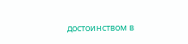достоинством в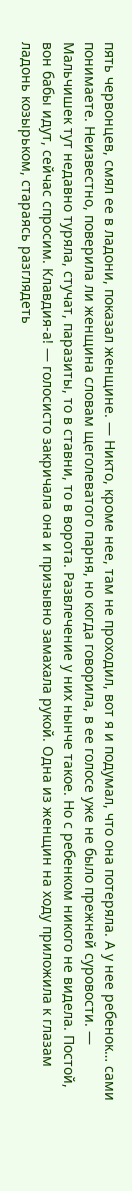пять червонцев, смял ее в ладони, показал женщине. — Никто, кроме нее, там не проходил, вот я и подумал, что она потеряла. А у нее ребенок… сами понимаете. Неизвестно, поверила ли женщина словам щеголеватого парня, но когда говорила, в ее голосе уже не было прежней суровости. — Мальчишек тут недавно туряла, стучат, паразиты, то в ставни, то в ворота. Развлечение у них нынче такое. Но с ребенком никого не видела. Постой, вон бабы идут, сейчас спросим. Клавдия-а! — голосисто закричала она и призывно замахала рукой. Одна из женщин на ходу приложила к глазам ладонь козырьком, стараясь разглядеть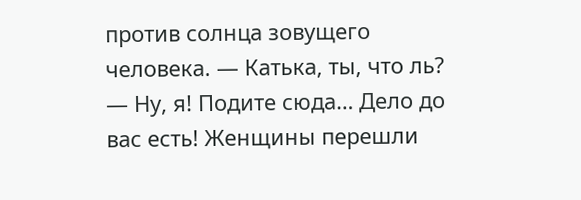против солнца зовущего человека. — Катька, ты, что ль? — Ну, я! Подите сюда… Дело до вас есть! Женщины перешли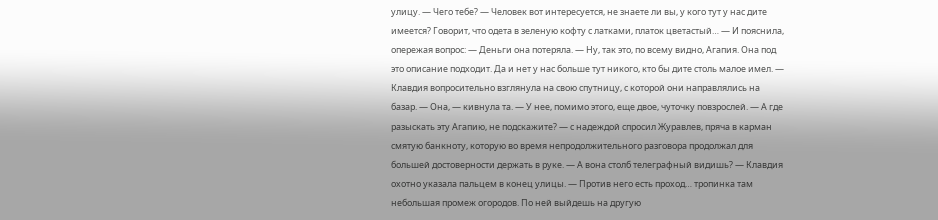улицу. — Чего тебе? — Человек вот интересуется, не знаете ли вы, у кого тут у нас дите имеется? Говорит, что одета в зеленую кофту с латками, платок цветастый… — И пояснила, опережая вопрос: — Деньги она потеряла. — Ну, так это, по всему видно, Агапия. Она под это описание подходит. Да и нет у нас больше тут никого, кто бы дите столь малое имел. — Клавдия вопросительно взглянула на свою спутницу, с которой они направлялись на базар. — Она, — кивнула та. — У нее, помимо этого, еще двое, чуточку повзрослей. — А где разыскать эту Агапию, не подскажите? — с надеждой спросил Журавлев, пряча в карман смятую банкноту, которую во время непродолжительного разговора продолжал для большей достоверности держать в руке. — А вона столб телеграфный видишь? — Клавдия охотно указала пальцем в конец улицы. — Против него есть проход… тропинка там небольшая промеж огородов. По ней выйдешь на другую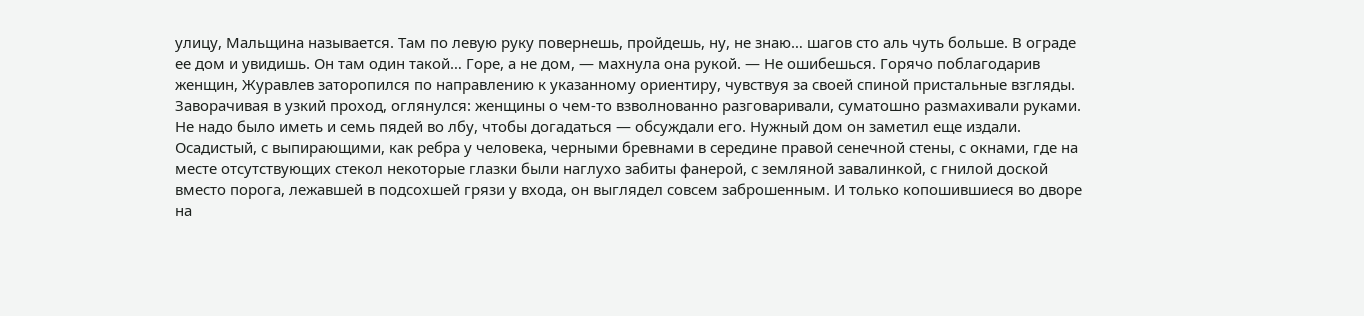улицу, Мальщина называется. Там по левую руку повернешь, пройдешь, ну, не знаю… шагов сто аль чуть больше. В ограде ее дом и увидишь. Он там один такой… Горе, а не дом, — махнула она рукой. — Не ошибешься. Горячо поблагодарив женщин, Журавлев заторопился по направлению к указанному ориентиру, чувствуя за своей спиной пристальные взгляды. Заворачивая в узкий проход, оглянулся: женщины о чем-то взволнованно разговаривали, суматошно размахивали руками. Не надо было иметь и семь пядей во лбу, чтобы догадаться — обсуждали его. Нужный дом он заметил еще издали. Осадистый, с выпирающими, как ребра у человека, черными бревнами в середине правой сенечной стены, с окнами, где на месте отсутствующих стекол некоторые глазки были наглухо забиты фанерой, с земляной завалинкой, с гнилой доской вместо порога, лежавшей в подсохшей грязи у входа, он выглядел совсем заброшенным. И только копошившиеся во дворе на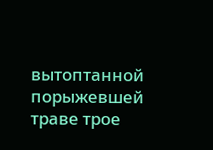вытоптанной порыжевшей траве трое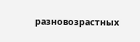разновозрастных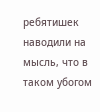ребятишек наводили на мысль, что в таком убогом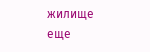жилище еще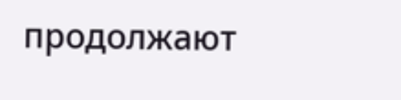продолжают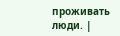проживать люди. |